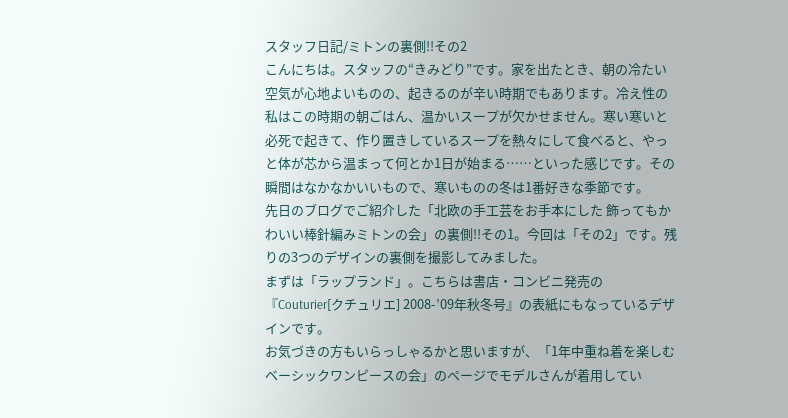スタッフ日記/ミトンの裏側!!その2
こんにちは。スタッフの“きみどり”です。家を出たとき、朝の冷たい空気が心地よいものの、起きるのが辛い時期でもあります。冷え性の私はこの時期の朝ごはん、温かいスープが欠かせません。寒い寒いと必死で起きて、作り置きしているスープを熱々にして食べると、やっと体が芯から温まって何とか1日が始まる……といった感じです。その瞬間はなかなかいいもので、寒いものの冬は1番好きな季節です。
先日のブログでご紹介した「北欧の手工芸をお手本にした 飾ってもかわいい棒針編みミトンの会」の裏側!!その1。今回は「その2」です。残りの3つのデザインの裏側を撮影してみました。
まずは「ラップランド」。こちらは書店・コンビニ発売の『Couturier[クチュリエ] 2008-’09年秋冬号』の表紙にもなっているデザインです。
お気づきの方もいらっしゃるかと思いますが、「1年中重ね着を楽しむ ベーシックワンピースの会」のページでモデルさんが着用してい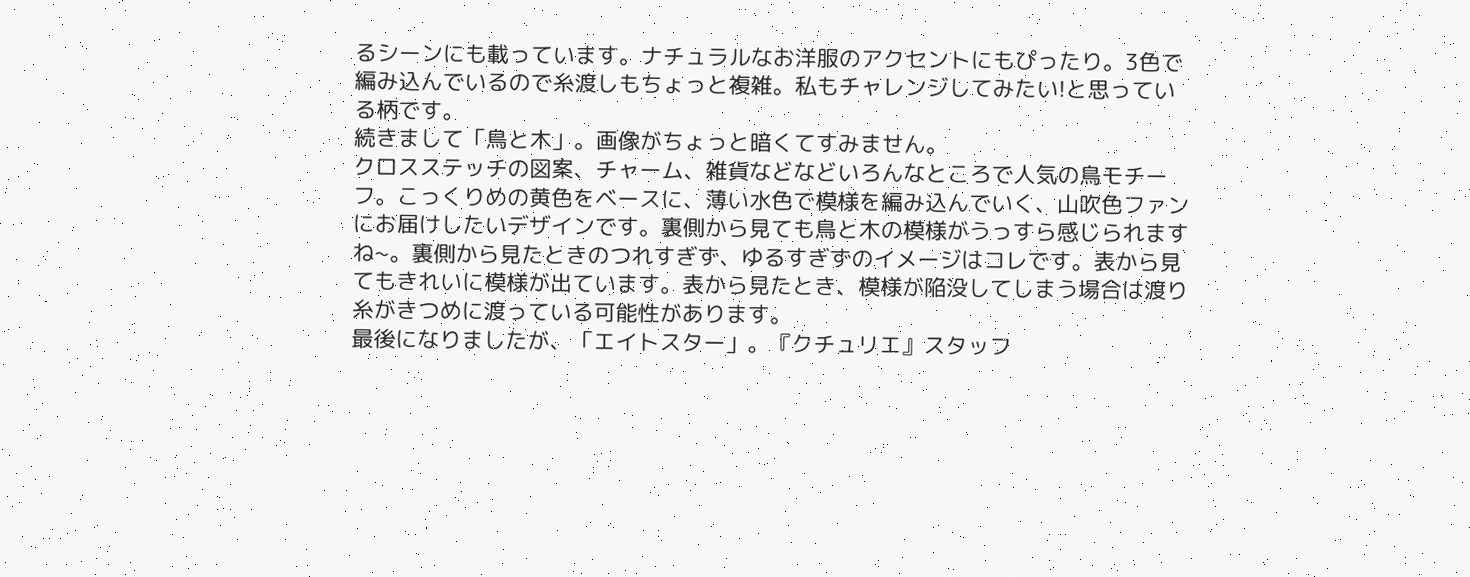るシーンにも載っています。ナチュラルなお洋服のアクセントにもぴったり。3色で編み込んでいるので糸渡しもちょっと複雑。私もチャレンジしてみたい!と思っている柄です。
続きまして「鳥と木」。画像がちょっと暗くてすみません。
クロスステッチの図案、チャーム、雑貨などなどいろんなところで人気の鳥モチーフ。こっくりめの黄色をベースに、薄い水色で模様を編み込んでいく、山吹色ファンにお届けしたいデザインです。裏側から見ても鳥と木の模様がうっすら感じられますね~。裏側から見たときのつれすぎず、ゆるすぎずのイメージはコレです。表から見てもきれいに模様が出ています。表から見たとき、模様が陥没してしまう場合は渡り糸がきつめに渡っている可能性があります。
最後になりましたが、「エイトスター」。『クチュリエ』スタッフ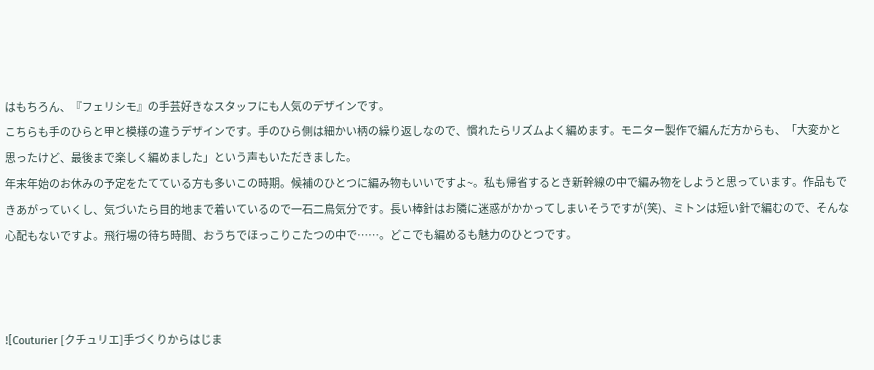はもちろん、『フェリシモ』の手芸好きなスタッフにも人気のデザインです。
こちらも手のひらと甲と模様の違うデザインです。手のひら側は細かい柄の繰り返しなので、慣れたらリズムよく編めます。モニター製作で編んだ方からも、「大変かと思ったけど、最後まで楽しく編めました」という声もいただきました。
年末年始のお休みの予定をたてている方も多いこの時期。候補のひとつに編み物もいいですよ~。私も帰省するとき新幹線の中で編み物をしようと思っています。作品もできあがっていくし、気づいたら目的地まで着いているので一石二鳥気分です。長い棒針はお隣に迷惑がかかってしまいそうですが(笑)、ミトンは短い針で編むので、そんな心配もないですよ。飛行場の待ち時間、おうちでほっこりこたつの中で……。どこでも編めるも魅力のひとつです。



![Couturier [クチュリエ]手づくりからはじま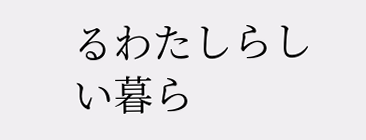るわたしらしい暮ら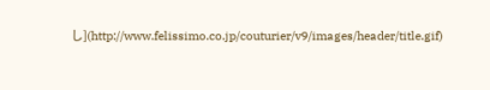し](http://www.felissimo.co.jp/couturier/v9/images/header/title.gif)